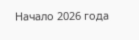Начало 2026 года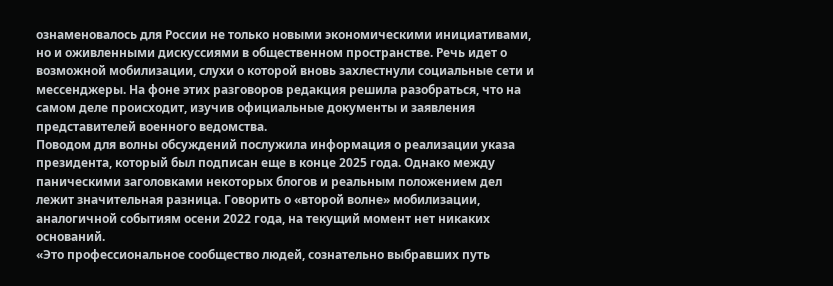ознаменовалось для России не только новыми экономическими инициативами, но и оживленными дискуссиями в общественном пространстве. Речь идет о возможной мобилизации, слухи о которой вновь захлестнули социальные сети и мессенджеры. На фоне этих разговоров редакция решила разобраться, что на самом деле происходит, изучив официальные документы и заявления представителей военного ведомства.
Поводом для волны обсуждений послужила информация о реализации указа президента, который был подписан еще в конце 2025 года. Однако между паническими заголовками некоторых блогов и реальным положением дел лежит значительная разница. Говорить о «второй волне» мобилизации, аналогичной событиям осени 2022 года, на текущий момент нет никаких оснований.
«Это профессиональное сообщество людей, сознательно выбравших путь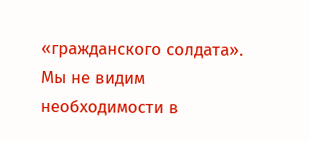«гражданского солдата». Мы не видим необходимости в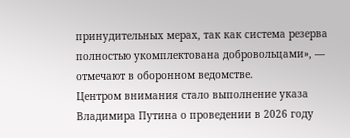принудительных мерах, так как система резерва полностью укомплектована добровольцами», — отмечают в оборонном ведомстве.
Центром внимания стало выполнение указа Владимира Путина о проведении в 2026 году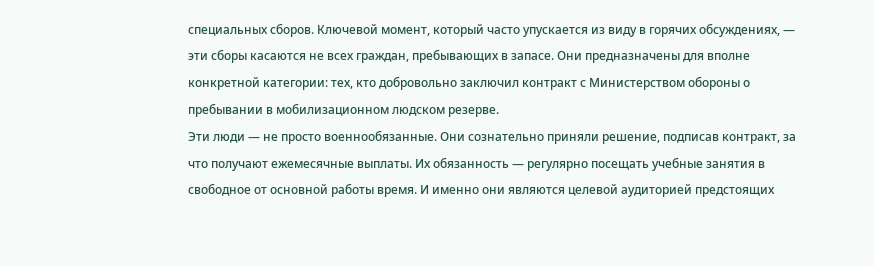специальных сборов. Ключевой момент, который часто упускается из виду в горячих обсуждениях, — эти сборы касаются не всех граждан, пребывающих в запасе. Они предназначены для вполне конкретной категории: тех, кто добровольно заключил контракт с Министерством обороны о пребывании в мобилизационном людском резерве.
Эти люди — не просто военнообязанные. Они сознательно приняли решение, подписав контракт, за что получают ежемесячные выплаты. Их обязанность — регулярно посещать учебные занятия в свободное от основной работы время. И именно они являются целевой аудиторией предстоящих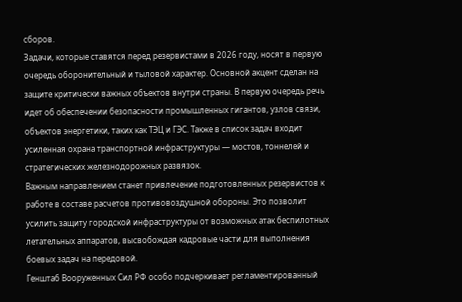сборов.
Задачи, которые ставятся перед резервистами в 2026 году, носят в первую очередь оборонительный и тыловой характер. Основной акцент сделан на защите критически важных объектов внутри страны. В первую очередь речь идет об обеспечении безопасности промышленных гигантов, узлов связи, объектов энергетики, таких как ТЭЦ и ГЭС. Также в список задач входит усиленная охрана транспортной инфраструктуры — мостов, тоннелей и стратегических железнодорожных развязок.
Важным направлением станет привлечение подготовленных резервистов к работе в составе расчетов противовоздушной обороны. Это позволит усилить защиту городской инфраструктуры от возможных атак беспилотных летательных аппаратов, высвобождая кадровые части для выполнения боевых задач на передовой.
Генштаб Вооруженных Сил РФ особо подчеркивает регламентированный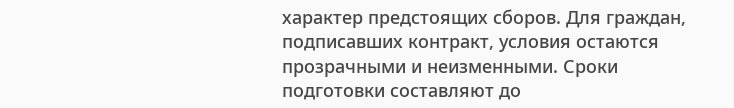характер предстоящих сборов. Для граждан, подписавших контракт, условия остаются прозрачными и неизменными. Сроки подготовки составляют до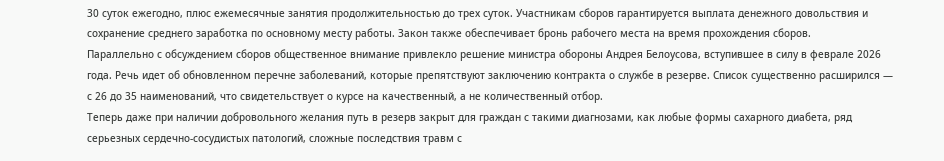30 суток ежегодно, плюс ежемесячные занятия продолжительностью до трех суток. Участникам сборов гарантируется выплата денежного довольствия и сохранение среднего заработка по основному месту работы. Закон также обеспечивает бронь рабочего места на время прохождения сборов.
Параллельно с обсуждением сборов общественное внимание привлекло решение министра обороны Андрея Белоусова, вступившее в силу в феврале 2026 года. Речь идет об обновленном перечне заболеваний, которые препятствуют заключению контракта о службе в резерве. Список существенно расширился — с 26 до 35 наименований, что свидетельствует о курсе на качественный, а не количественный отбор.
Теперь даже при наличии добровольного желания путь в резерв закрыт для граждан с такими диагнозами, как любые формы сахарного диабета, ряд серьезных сердечно-сосудистых патологий, сложные последствия травм с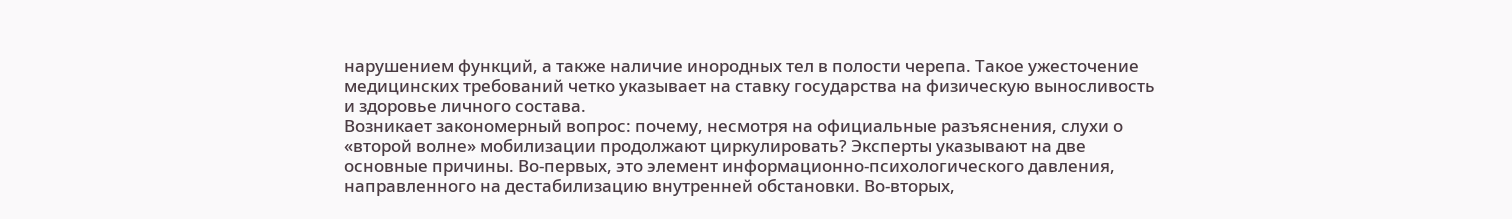нарушением функций, а также наличие инородных тел в полости черепа. Такое ужесточение медицинских требований четко указывает на ставку государства на физическую выносливость и здоровье личного состава.
Возникает закономерный вопрос: почему, несмотря на официальные разъяснения, слухи о «второй волне» мобилизации продолжают циркулировать? Эксперты указывают на две основные причины. Во-первых, это элемент информационно-психологического давления, направленного на дестабилизацию внутренней обстановки. Во-вторых,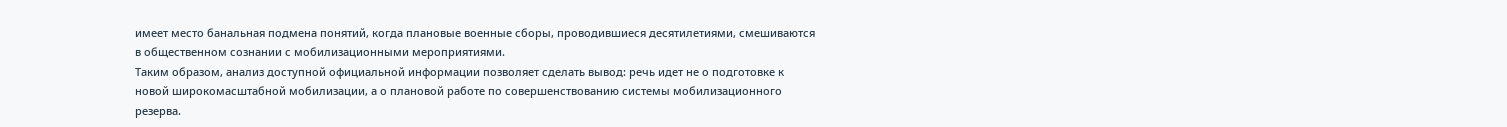имеет место банальная подмена понятий, когда плановые военные сборы, проводившиеся десятилетиями, смешиваются в общественном сознании с мобилизационными мероприятиями.
Таким образом, анализ доступной официальной информации позволяет сделать вывод: речь идет не о подготовке к новой широкомасштабной мобилизации, а о плановой работе по совершенствованию системы мобилизационного резерва.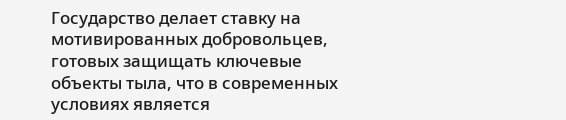Государство делает ставку на мотивированных добровольцев, готовых защищать ключевые объекты тыла, что в современных условиях является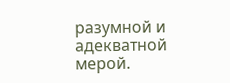разумной и адекватной мерой.